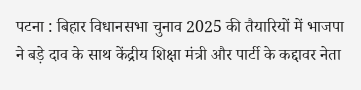पटना : बिहार विधानसभा चुनाव 2025 की तैयारियों में भाजपा ने बड़े दाव के साथ केंद्रीय शिक्षा मंत्री और पार्टी के कद्दावर नेता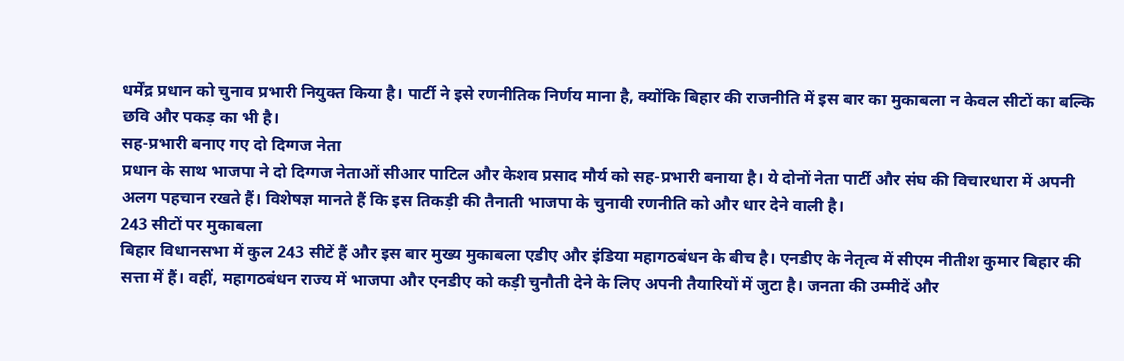धर्मेंद्र प्रधान को चुनाव प्रभारी नियुक्त किया है। पार्टी ने इसे रणनीतिक निर्णय माना है, क्योंकि बिहार की राजनीति में इस बार का मुकाबला न केवल सीटों का बल्कि छवि और पकड़ का भी है।
सह-प्रभारी बनाए गए दो दिग्गज नेता
प्रधान के साथ भाजपा ने दो दिग्गज नेताओं सीआर पाटिल और केशव प्रसाद मौर्य को सह-प्रभारी बनाया है। ये दोनों नेता पार्टी और संघ की विचारधारा में अपनी अलग पहचान रखते हैं। विशेषज्ञ मानते हैं कि इस तिकड़ी की तैनाती भाजपा के चुनावी रणनीति को और धार देने वाली है।
243 सीटों पर मुकाबला
बिहार विधानसभा में कुल 243 सीटें हैं और इस बार मुख्य मुकाबला एडीए और इंडिया महागठबंधन के बीच है। एनडीए के नेतृत्व में सीएम नीतीश कुमार बिहार की सत्ता में हैं। वहीं, महागठबंधन राज्य में भाजपा और एनडीए को कड़ी चुनौती देने के लिए अपनी तैयारियों में जुटा है। जनता की उम्मीदें और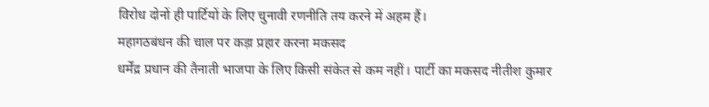विरोध दोनों ही पार्टियों के लिए चुनावी रणनीति तय करने में अहम हैं।
महागठबंधन की चाल पर कड़ा प्रहार करना मकसद
धर्मेंद्र प्रधान की तैनाती भाजपा के लिए किसी संकेत से कम नहीं। पार्टी का मकसद नीतीश कुमार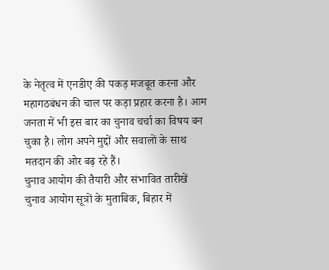के नेतृत्व में एनडीए की पकड़ मजबूत करना और महागठबंधन की चाल पर कड़ा प्रहार करना है। आम जनता में भी इस बार का चुनाव चर्चा का विषय बन चुका है। लोग अपने मुद्दों और सवालों के साथ मतदान की ओर बढ़ रहे हैं।
चुनाव आयोग की तैयारी और संभावित तारीखें
चुनाव आयोग सूत्रों के मुताबिक, बिहार में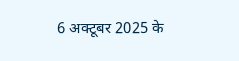6 अक्टूबर 2025 के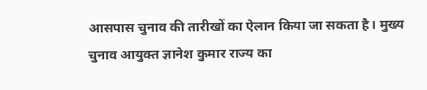आसपास चुनाव की तारीखों का ऐलान किया जा सकता है। मुख्य चुनाव आयुक्त ज्ञानेश कुमार राज्य का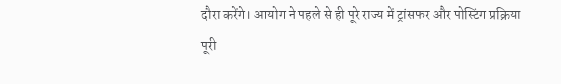दौरा करेंगे। आयोग ने पहले से ही पूरे राज्य में ट्रांसफर और पोस्टिंग प्रक्रिया पूरी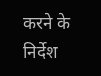करने के निर्देश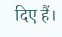दिए हैं।